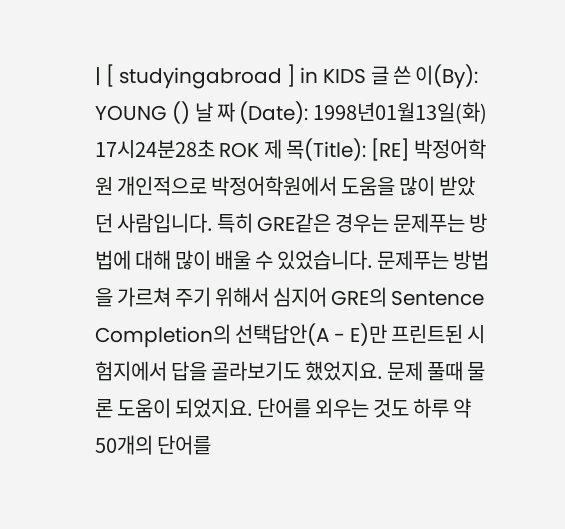| [ studyingabroad ] in KIDS 글 쓴 이(By): YOUNG () 날 짜 (Date): 1998년01월13일(화) 17시24분28초 ROK 제 목(Title): [RE] 박정어학원 개인적으로 박정어학원에서 도움을 많이 받았던 사람입니다. 특히 GRE같은 경우는 문제푸는 방법에 대해 많이 배울 수 있었습니다. 문제푸는 방법을 가르쳐 주기 위해서 심지어 GRE의 Sentence Completion의 선택답안(A - E)만 프린트된 시험지에서 답을 골라보기도 했었지요. 문제 풀때 물론 도움이 되었지요. 단어를 외우는 것도 하루 약 50개의 단어를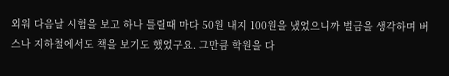외워 다음날 시험을 보고 하나 틀릴때 마다 50원 내지 100원을 냈었으니까 벌금을 생각하며 버스나 지하철에서도 책을 보기도 했었구요. 그만큼 학원을 다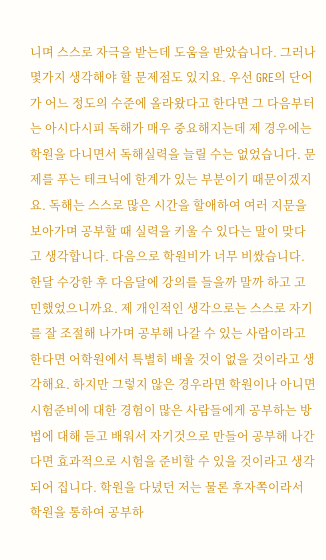니며 스스로 자극을 받는데 도움을 받았습니다. 그러나 몇가지 생각해야 할 문제점도 있지요. 우선 GRE의 단어가 어느 정도의 수준에 올라왔다고 한다면 그 다음부터는 아시다시피 독해가 매우 중요해지는데 제 경우에는 학원을 다니면서 독해실력을 늘릴 수는 없었습니다. 문제를 푸는 테크닉에 한계가 있는 부분이기 때문이겠지요. 독해는 스스로 많은 시간을 할애하여 여러 지문을 보아가며 공부할 때 실력을 키울 수 있다는 말이 맞다고 생각합니다. 다음으로 학원비가 너무 비쌌습니다. 한달 수강한 후 다음달에 강의를 들을까 말까 하고 고민했었으니까요. 제 개인적인 생각으로는 스스로 자기를 잘 조절해 나가며 공부해 나갈 수 있는 사람이라고 한다면 어학원에서 특별히 배울 것이 없을 것이라고 생각해요. 하지만 그렇지 않은 경우라면 학원이나 아니면 시험준비에 대한 경험이 많은 사람들에게 공부하는 방법에 대해 듣고 배워서 자기것으로 만들어 공부해 나간다면 효과적으로 시험을 준비할 수 있을 것이라고 생각되어 집니다. 학원을 다녔던 저는 물론 후자쪽이라서 학원을 통하여 공부하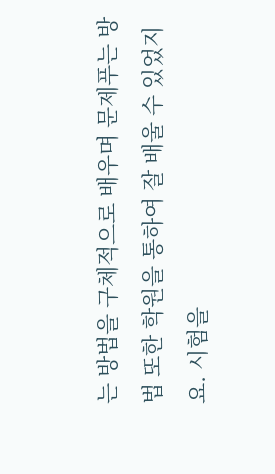는 방법을 구체적으로 배우며 문제푸는 방법 또한 학원을 통하여 잘 배울 수 있었지요. 시험을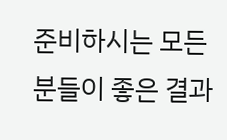준비하시는 모든 분들이 좋은 결과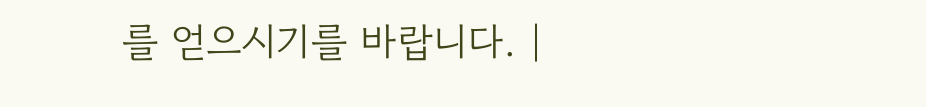를 얻으시기를 바랍니다. |